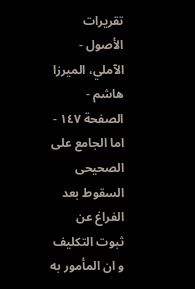تقريرات الأصول - الآملي، الميرزا هاشم - الصفحة ١٤٧ - اما الجامع على الصحيحى
السقوط بعد الفراغ عن ثبوت التكليف و ان المأمور به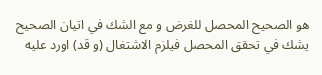هو الصحيح المحصل للغرض و مع الشك في اتيان الصحيح يشك في تحقق المحصل فيلزم الاشتغال (و قد) اورد عليه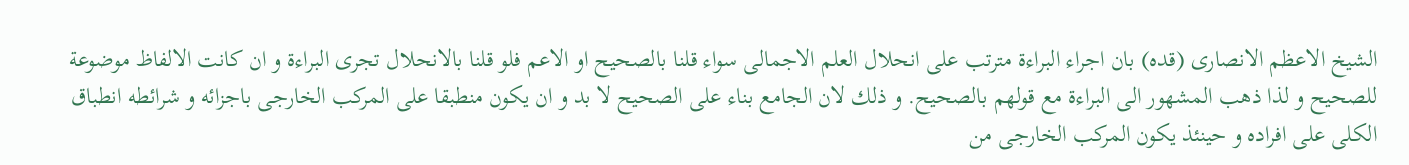الشيخ الاعظم الانصارى (قده) بان اجراء البراءة مترتب على انحلال العلم الاجمالى سواء قلنا بالصحيح او الاعم فلو قلنا بالانحلال تجرى البراءة و ان كانت الالفاظ موضوعة للصحيح و لذا ذهب المشهور الى البراءة مع قولهم بالصحيح. و ذلك لان الجامع بناء على الصحيح لا بد و ان يكون منطبقا على المركب الخارجى باجزائه و شرائطه انطباق الكلى على افراده و حينئذ يكون المركب الخارجى من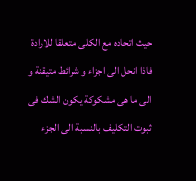حيث اتحاده مع الكلى متعلقا للارادة فاذا انحل الى اجزاء و شرائط متيقنة و الى ما هى مشكوكة يكون الشك فى ثبوت التكليف بالنسبة الى الجزء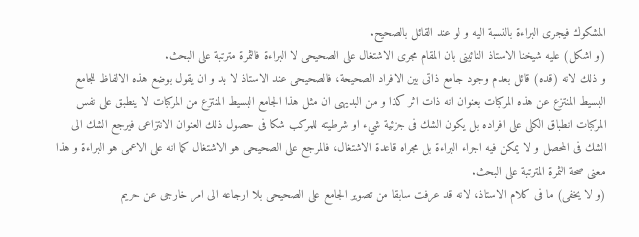المشكوك فيجرى البراءة بالنسبة اليه و لو عند القائل بالصحيح.
(و اشكل) عليه شيخنا الاستاذ النائينى بان المقام مجرى الاشتغال على الصحيحى لا البراءة فالثمرة مترتبة على البحث.
و ذلك لانه (قده) قائل بعدم وجود جامع ذاتى بين الافراد الصحيحة، فالصحيحى عند الاستاذ لا بد و ان يقول بوضع هذه الالفاظ للجامع البسيط المنتزع عن هذه المركبات بعنوان انه ذات اثر كذا و من البديهى ان مثل هذا الجامع البسيط المنتزع من المركبات لا ينطبق على نفس المركبات انطباق الكلى على افراده بل يكون الشك فى جزئية شيء او شرطيته للمركب شكا فى حصول ذلك العنوان الانتزاعى فيرجع الشك الى الشك فى المحصل و لا يمكن فيه اجراء البراءة بل مجراه قاعدة الاشتغال، فالمرجع على الصحيحى هو الاشتغال كما انه على الاعمى هو البراءة و هذا معنى صحة الثمرة المترتبة على البحث.
(و لا يخفى) ما فى كلام الاستاذ، لانه قد عرفت سابقا من تصوير الجامع على الصحيحى بلا ارجاعه الى امر خارجى عن حريم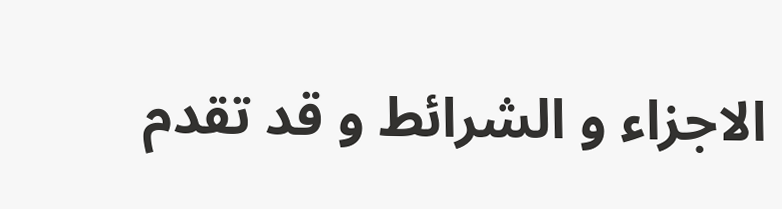الاجزاء و الشرائط و قد تقدم